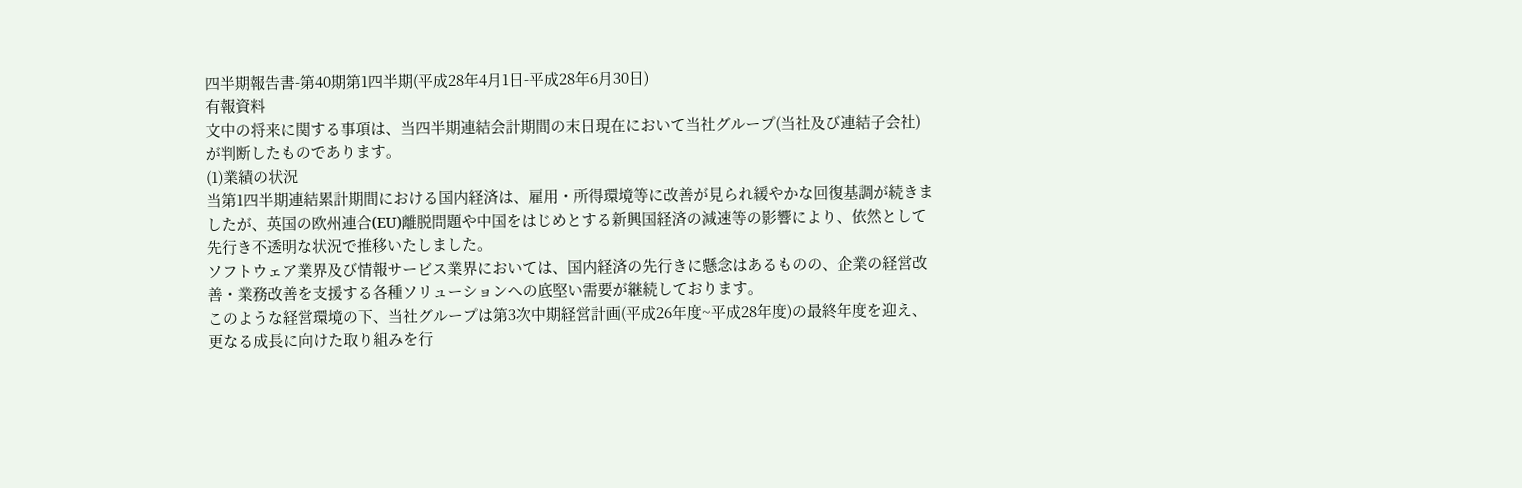四半期報告書-第40期第1四半期(平成28年4月1日-平成28年6月30日)
有報資料
文中の将来に関する事項は、当四半期連結会計期間の末日現在において当社グループ(当社及び連結子会社)が判断したものであります。
(1)業績の状況
当第1四半期連結累計期間における国内経済は、雇用・所得環境等に改善が見られ緩やかな回復基調が続きましたが、英国の欧州連合(EU)離脱問題や中国をはじめとする新興国経済の減速等の影響により、依然として先行き不透明な状況で推移いたしました。
ソフトウェア業界及び情報サービス業界においては、国内経済の先行きに懸念はあるものの、企業の経営改善・業務改善を支援する各種ソリューションへの底堅い需要が継続しております。
このような経営環境の下、当社グループは第3次中期経営計画(平成26年度~平成28年度)の最終年度を迎え、更なる成長に向けた取り組みを行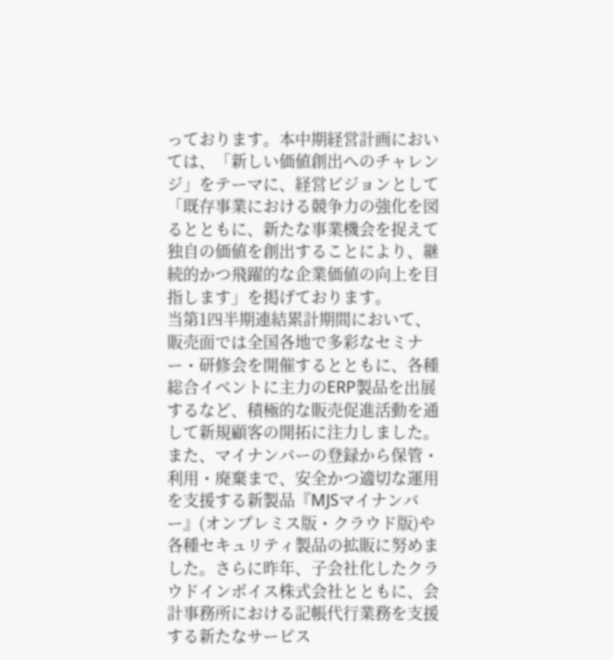っております。本中期経営計画においては、「新しい価値創出へのチャレンジ」をテーマに、経営ビジョンとして「既存事業における競争力の強化を図るとともに、新たな事業機会を捉えて独自の価値を創出することにより、継続的かつ飛躍的な企業価値の向上を目指します」を掲げております。
当第1四半期連結累計期間において、販売面では全国各地で多彩なセミナー・研修会を開催するとともに、各種総合イベントに主力のERP製品を出展するなど、積極的な販売促進活動を通して新規顧客の開拓に注力しました。
また、マイナンバーの登録から保管・利用・廃棄まで、安全かつ適切な運用を支援する新製品『MJSマイナンバー』(オンプレミス版・クラウド版)や各種セキュリティ製品の拡販に努めました。さらに昨年、子会社化したクラウドインボイス株式会社とともに、会計事務所における記帳代行業務を支援する新たなサービス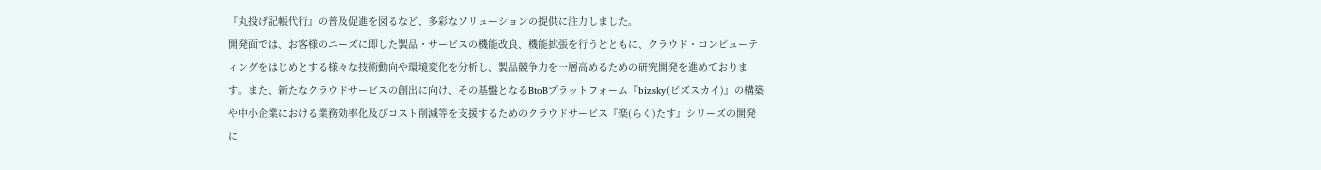『丸投げ記帳代行』の普及促進を図るなど、多彩なソリューションの提供に注力しました。
開発面では、お客様のニーズに即した製品・サービスの機能改良、機能拡張を行うとともに、クラウド・コンピューティングをはじめとする様々な技術動向や環境変化を分析し、製品競争力を一層高めるための研究開発を進めております。また、新たなクラウドサービスの創出に向け、その基盤となるBtoBプラットフォーム『bizsky(ビズスカイ)』の構築や中小企業における業務効率化及びコスト削減等を支援するためのクラウドサービス『楽(らく)たす』シリーズの開発に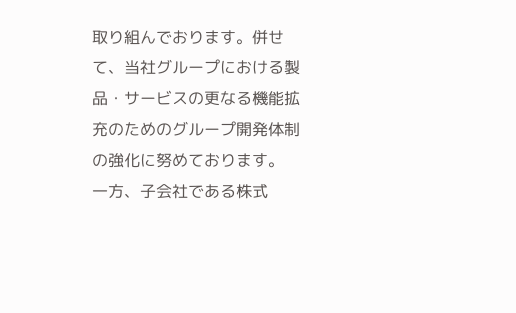取り組んでおります。併せて、当社グループにおける製品・サービスの更なる機能拡充のためのグループ開発体制の強化に努めております。
一方、子会社である株式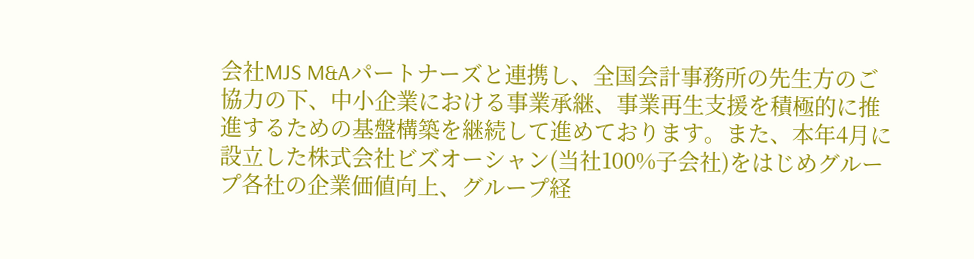会社MJS M&Aパートナーズと連携し、全国会計事務所の先生方のご協力の下、中小企業における事業承継、事業再生支援を積極的に推進するための基盤構築を継続して進めております。また、本年4月に設立した株式会社ビズオーシャン(当社100%子会社)をはじめグループ各社の企業価値向上、グループ経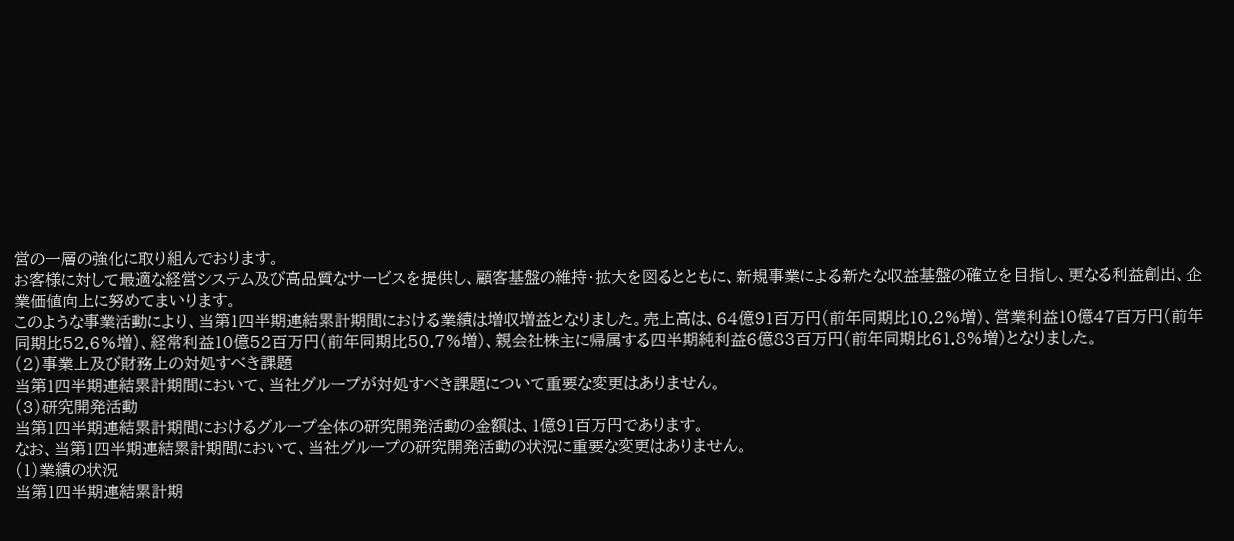営の一層の強化に取り組んでおります。
お客様に対して最適な経営システム及び高品質なサービスを提供し、顧客基盤の維持・拡大を図るとともに、新規事業による新たな収益基盤の確立を目指し、更なる利益創出、企業価値向上に努めてまいります。
このような事業活動により、当第1四半期連結累計期間における業績は増収増益となりました。売上高は、64億91百万円(前年同期比10.2%増)、営業利益10億47百万円(前年同期比52.6%増)、経常利益10億52百万円(前年同期比50.7%増)、親会社株主に帰属する四半期純利益6億83百万円(前年同期比61.8%増)となりました。
(2)事業上及び財務上の対処すべき課題
当第1四半期連結累計期間において、当社グループが対処すべき課題について重要な変更はありません。
(3)研究開発活動
当第1四半期連結累計期間におけるグループ全体の研究開発活動の金額は、1億91百万円であります。
なお、当第1四半期連結累計期間において、当社グループの研究開発活動の状況に重要な変更はありません。
(1)業績の状況
当第1四半期連結累計期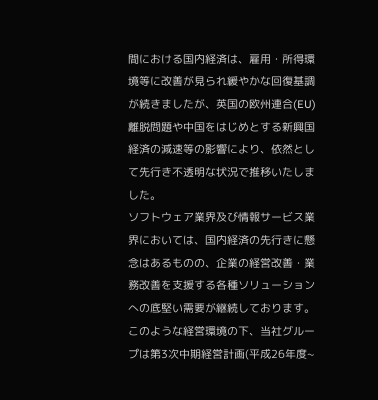間における国内経済は、雇用・所得環境等に改善が見られ緩やかな回復基調が続きましたが、英国の欧州連合(EU)離脱問題や中国をはじめとする新興国経済の減速等の影響により、依然として先行き不透明な状況で推移いたしました。
ソフトウェア業界及び情報サービス業界においては、国内経済の先行きに懸念はあるものの、企業の経営改善・業務改善を支援する各種ソリューションへの底堅い需要が継続しております。
このような経営環境の下、当社グループは第3次中期経営計画(平成26年度~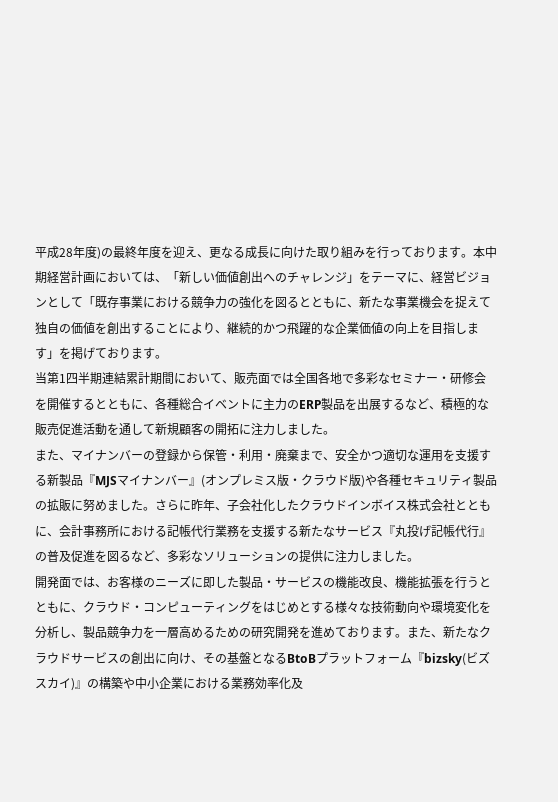平成28年度)の最終年度を迎え、更なる成長に向けた取り組みを行っております。本中期経営計画においては、「新しい価値創出へのチャレンジ」をテーマに、経営ビジョンとして「既存事業における競争力の強化を図るとともに、新たな事業機会を捉えて独自の価値を創出することにより、継続的かつ飛躍的な企業価値の向上を目指します」を掲げております。
当第1四半期連結累計期間において、販売面では全国各地で多彩なセミナー・研修会を開催するとともに、各種総合イベントに主力のERP製品を出展するなど、積極的な販売促進活動を通して新規顧客の開拓に注力しました。
また、マイナンバーの登録から保管・利用・廃棄まで、安全かつ適切な運用を支援する新製品『MJSマイナンバー』(オンプレミス版・クラウド版)や各種セキュリティ製品の拡販に努めました。さらに昨年、子会社化したクラウドインボイス株式会社とともに、会計事務所における記帳代行業務を支援する新たなサービス『丸投げ記帳代行』の普及促進を図るなど、多彩なソリューションの提供に注力しました。
開発面では、お客様のニーズに即した製品・サービスの機能改良、機能拡張を行うとともに、クラウド・コンピューティングをはじめとする様々な技術動向や環境変化を分析し、製品競争力を一層高めるための研究開発を進めております。また、新たなクラウドサービスの創出に向け、その基盤となるBtoBプラットフォーム『bizsky(ビズスカイ)』の構築や中小企業における業務効率化及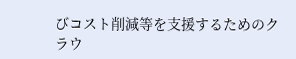びコスト削減等を支援するためのクラウ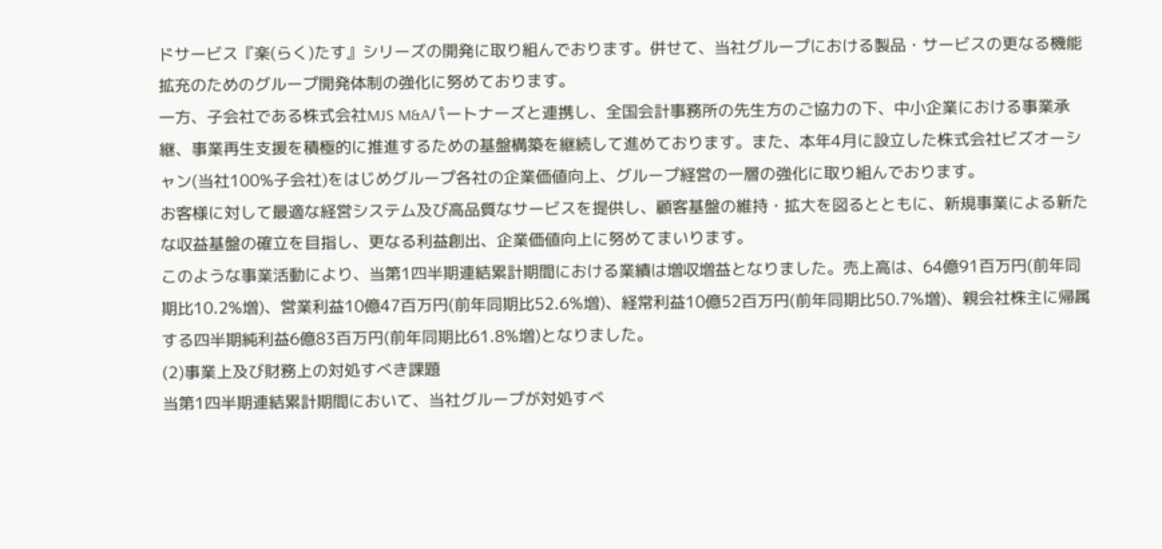ドサービス『楽(らく)たす』シリーズの開発に取り組んでおります。併せて、当社グループにおける製品・サービスの更なる機能拡充のためのグループ開発体制の強化に努めております。
一方、子会社である株式会社MJS M&Aパートナーズと連携し、全国会計事務所の先生方のご協力の下、中小企業における事業承継、事業再生支援を積極的に推進するための基盤構築を継続して進めております。また、本年4月に設立した株式会社ビズオーシャン(当社100%子会社)をはじめグループ各社の企業価値向上、グループ経営の一層の強化に取り組んでおります。
お客様に対して最適な経営システム及び高品質なサービスを提供し、顧客基盤の維持・拡大を図るとともに、新規事業による新たな収益基盤の確立を目指し、更なる利益創出、企業価値向上に努めてまいります。
このような事業活動により、当第1四半期連結累計期間における業績は増収増益となりました。売上高は、64億91百万円(前年同期比10.2%増)、営業利益10億47百万円(前年同期比52.6%増)、経常利益10億52百万円(前年同期比50.7%増)、親会社株主に帰属する四半期純利益6億83百万円(前年同期比61.8%増)となりました。
(2)事業上及び財務上の対処すべき課題
当第1四半期連結累計期間において、当社グループが対処すべ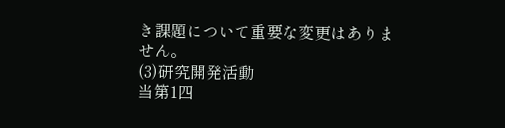き課題について重要な変更はありません。
(3)研究開発活動
当第1四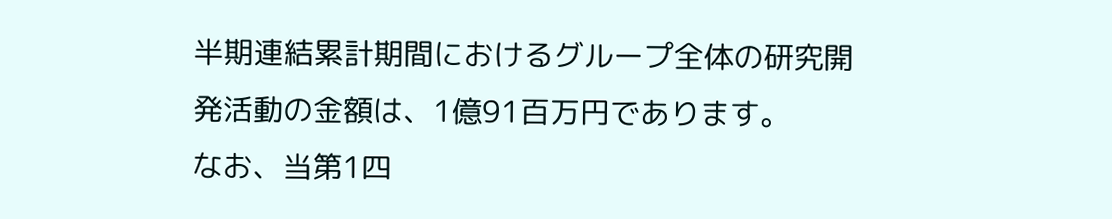半期連結累計期間におけるグループ全体の研究開発活動の金額は、1億91百万円であります。
なお、当第1四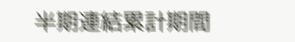半期連結累計期間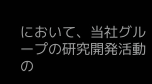において、当社グループの研究開発活動の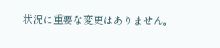状況に重要な変更はありません。